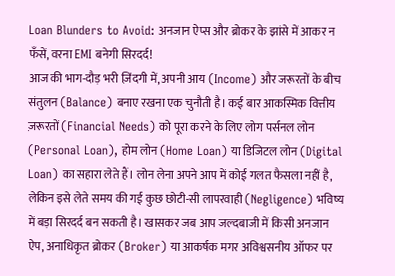Loan Blunders to Avoid: अनजान ऐप्स और ब्रोकर के झांसे में आकर न फँसें, वरना EMI बनेगी सिरदर्द!
आज की भाग-दौड़ भरी ज़िंदगी में, अपनी आय (Income) और जरूरतों के बीच संतुलन (Balance) बनाए रखना एक चुनौती है। कई बार आकस्मिक वित्तीय ज़रूरतों (Financial Needs) को पूरा करने के लिए लोग पर्सनल लोन (Personal Loan), होम लोन (Home Loan) या डिजिटल लोन (Digital Loan) का सहारा लेते हैं। लोन लेना अपने आप में कोई गलत फैसला नहीं है, लेकिन इसे लेते समय की गई कुछ छोटी-सी लापरवाही (Negligence) भविष्य में बड़ा सिरदर्द बन सकती है। खासकर जब आप जल्दबाजी में किसी अनजान ऐप, अनाधिकृत ब्रोकर (Broker) या आकर्षक मगर अविश्वसनीय ऑफर पर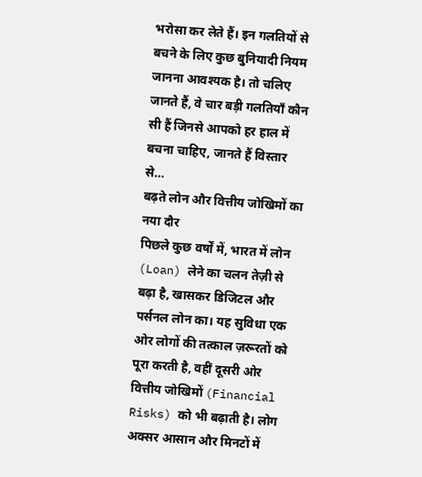भरोसा कर लेते हैं। इन गलतियों से बचने के लिए कुछ बुनियादी नियम जानना आवश्यक है। तो चलिए जानते हैं, वे चार बड़ी गलतियाँ कौन सी हैं जिनसे आपको हर हाल में बचना चाहिए, जानते हैं विस्तार से…
बढ़ते लोन और वित्तीय जोखिमों का नया दौर
पिछले कुछ वर्षों में, भारत में लोन (Loan) लेने का चलन तेज़ी से बढ़ा है, खासकर डिजिटल और पर्सनल लोन का। यह सुविधा एक ओर लोगों की तत्काल ज़रूरतों को पूरा करती है, वहीं दूसरी ओर वित्तीय जोखिमों (Financial Risks) को भी बढ़ाती है। लोग अक्सर आसान और मिनटों में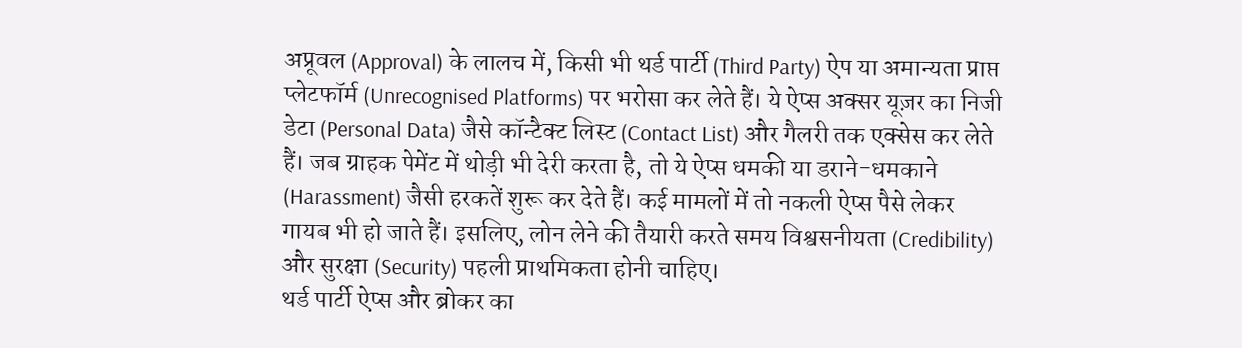अप्रूवल (Approval) के लालच में, किसी भी थर्ड पार्टी (Third Party) ऐप या अमान्यता प्राप्त प्लेटफॉर्म (Unrecognised Platforms) पर भरोसा कर लेते हैं। ये ऐप्स अक्सर यूज़र का निजी डेटा (Personal Data) जैसे कॉन्टैक्ट लिस्ट (Contact List) और गैलरी तक एक्सेस कर लेते हैं। जब ग्राहक पेमेंट में थोड़ी भी देरी करता है, तो ये ऐप्स धमकी या डराने-धमकाने (Harassment) जैसी हरकतें शुरू कर देते हैं। कई मामलों में तो नकली ऐप्स पैसे लेकर गायब भी हो जाते हैं। इसलिए, लोन लेने की तैयारी करते समय विश्वसनीयता (Credibility) और सुरक्षा (Security) पहली प्राथमिकता होनी चाहिए।
थर्ड पार्टी ऐप्स और ब्रोकर का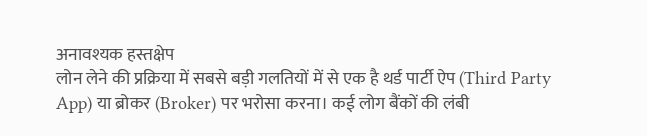अनावश्यक हस्तक्षेप
लोन लेने की प्रक्रिया में सबसे बड़ी गलतियों में से एक है थर्ड पार्टी ऐप (Third Party App) या ब्रोकर (Broker) पर भरोसा करना। कई लोग बैंकों की लंबी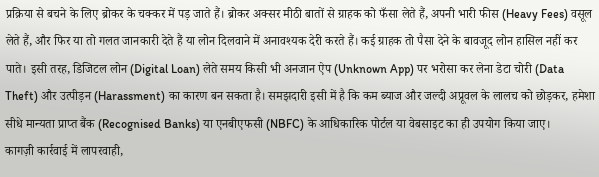प्रक्रिया से बचने के लिए ब्रोकर के चक्कर में पड़ जाते हैं। ब्रोकर अक्सर मीठी बातों से ग्राहक को फँसा लेते हैं, अपनी भारी फीस (Heavy Fees) वसूल लेते हैं, और फिर या तो गलत जानकारी देते हैं या लोन दिलवाने में अनावश्यक देरी करते हैं। कई ग्राहक तो पैसा देने के बावजूद लोन हासिल नहीं कर पाते। इसी तरह, डिजिटल लोन (Digital Loan) लेते समय किसी भी अनजान ऐप (Unknown App) पर भरोसा कर लेना डेटा चोरी (Data Theft) और उत्पीड़न (Harassment) का कारण बन सकता है। समझदारी इसी में है कि कम ब्याज और जल्दी अप्रूवल के लालच को छोड़कर, हमेशा सीधे मान्यता प्राप्त बैंक (Recognised Banks) या एनबीएफसी (NBFC) के आधिकारिक पोर्टल या वेबसाइट का ही उपयोग किया जाए।
कागज़ी कार्रवाई में लापरवाही,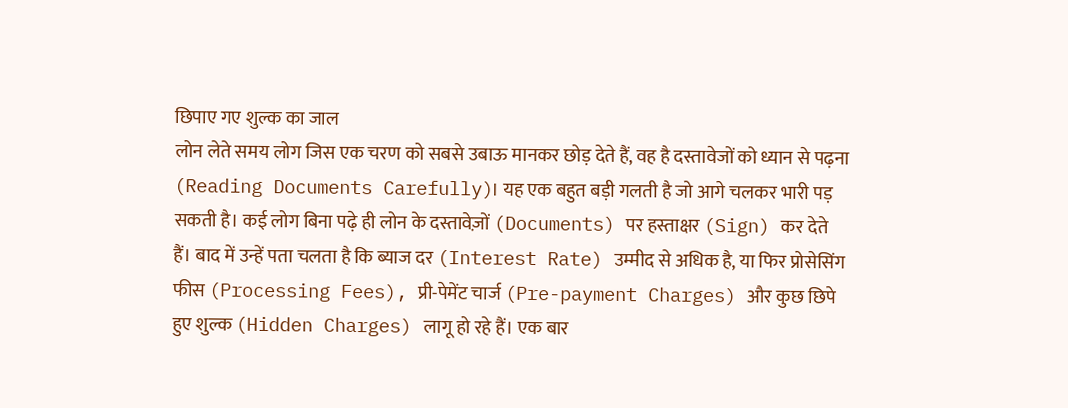छिपाए गए शुल्क का जाल
लोन लेते समय लोग जिस एक चरण को सबसे उबाऊ मानकर छोड़ देते हैं, वह है दस्तावेजों को ध्यान से पढ़ना (Reading Documents Carefully)। यह एक बहुत बड़ी गलती है जो आगे चलकर भारी पड़ सकती है। कई लोग बिना पढ़े ही लोन के दस्तावेज़ों (Documents) पर हस्ताक्षर (Sign) कर देते हैं। बाद में उन्हें पता चलता है कि ब्याज दर (Interest Rate) उम्मीद से अधिक है, या फिर प्रोसेसिंग फीस (Processing Fees), प्री-पेमेंट चार्ज (Pre-payment Charges) और कुछ छिपे हुए शुल्क (Hidden Charges) लागू हो रहे हैं। एक बार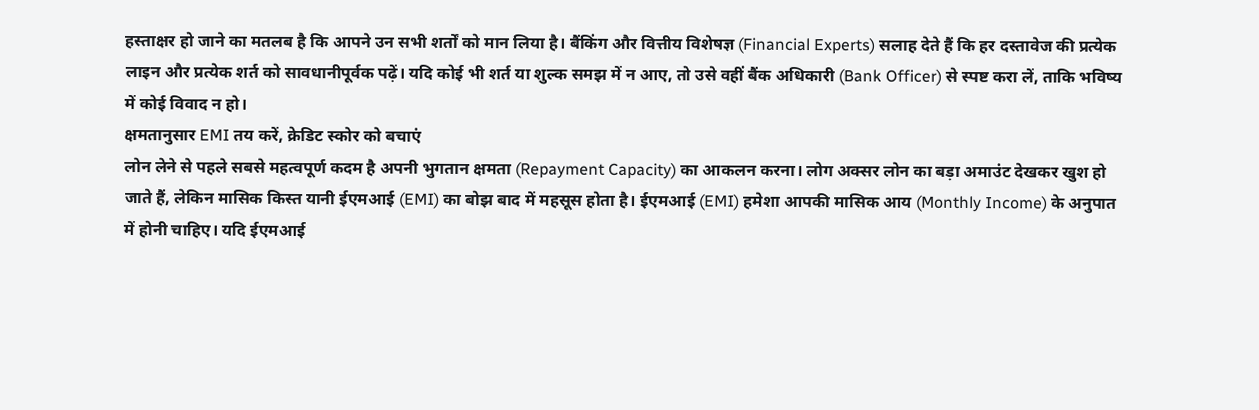हस्ताक्षर हो जाने का मतलब है कि आपने उन सभी शर्तों को मान लिया है। बैंकिंग और वित्तीय विशेषज्ञ (Financial Experts) सलाह देते हैं कि हर दस्तावेज की प्रत्येक लाइन और प्रत्येक शर्त को सावधानीपूर्वक पढ़ें। यदि कोई भी शर्त या शुल्क समझ में न आए, तो उसे वहीं बैंक अधिकारी (Bank Officer) से स्पष्ट करा लें, ताकि भविष्य में कोई विवाद न हो।
क्षमतानुसार EMI तय करें, क्रेडिट स्कोर को बचाएं
लोन लेने से पहले सबसे महत्वपूर्ण कदम है अपनी भुगतान क्षमता (Repayment Capacity) का आकलन करना। लोग अक्सर लोन का बड़ा अमाउंट देखकर खुश हो जाते हैं, लेकिन मासिक किस्त यानी ईएमआई (EMI) का बोझ बाद में महसूस होता है। ईएमआई (EMI) हमेशा आपकी मासिक आय (Monthly Income) के अनुपात में होनी चाहिए। यदि ईएमआई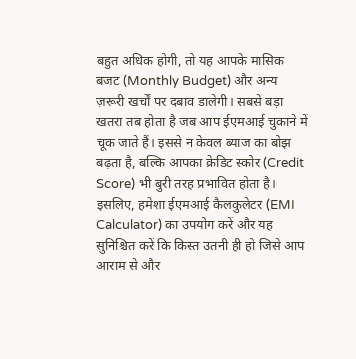बहुत अधिक होगी, तो यह आपके मासिक बजट (Monthly Budget) और अन्य ज़रूरी खर्चों पर दबाव डालेगी। सबसे बड़ा खतरा तब होता है जब आप ईएमआई चुकाने में चूक जाते हैं। इससे न केवल ब्याज का बोझ बढ़ता है, बल्कि आपका क्रेडिट स्कोर (Credit Score) भी बुरी तरह प्रभावित होता है। इसलिए, हमेशा ईएमआई कैलकुलेटर (EMI Calculator) का उपयोग करें और यह सुनिश्चित करें कि किस्त उतनी ही हो जिसे आप आराम से और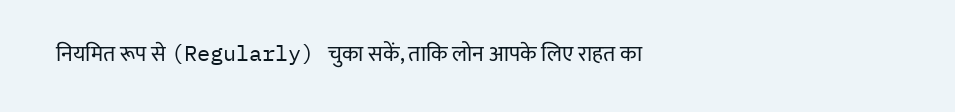नियमित रूप से (Regularly) चुका सकें, ताकि लोन आपके लिए राहत का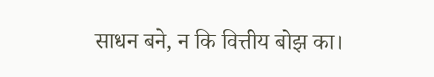साधन बने, न कि वित्तीय बोझ का।